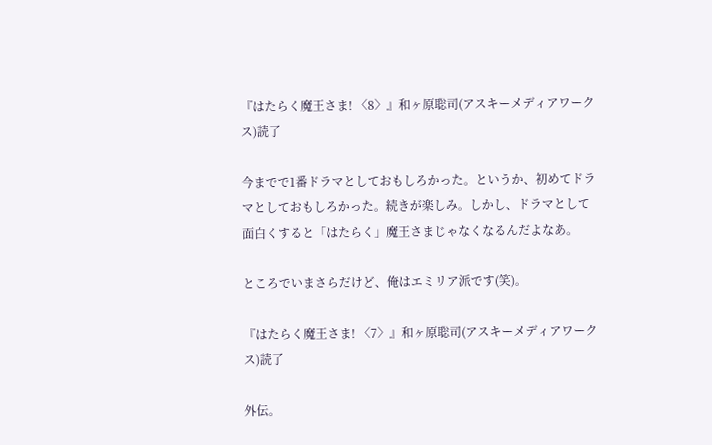『はたらく魔王さま! 〈8〉』和ヶ原聡司(アスキーメディアワークス)読了

今までで1番ドラマとしておもしろかった。というか、初めてドラマとしておもしろかった。続きが楽しみ。しかし、ドラマとして面白くすると「はたらく」魔王さまじゃなくなるんだよなあ。

ところでいまさらだけど、俺はエミリア派です(笑)。

『はたらく魔王さま! 〈7〉』和ヶ原聡司(アスキーメディアワークス)読了

外伝。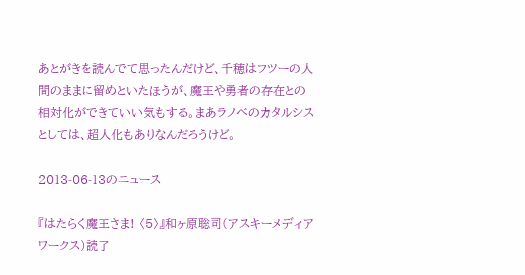あとがきを読んでて思ったんだけど、千穂はフツーの人間のままに留めといたほうが、魔王や勇者の存在との相対化ができていい気もする。まあラノベのカタルシスとしては、超人化もありなんだろうけど。

2013-06-13のニュース

『はたらく魔王さま! 〈5〉』和ヶ原聡司(アスキーメディアワークス)読了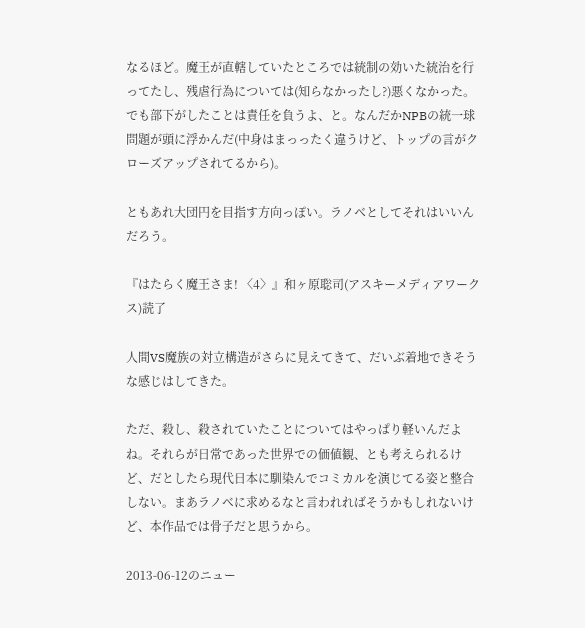なるほど。魔王が直轄していたところでは統制の効いた統治を行ってたし、残虐行為については(知らなかったし?)悪くなかった。でも部下がしたことは責任を負うよ、と。なんだかNPBの統一球問題が頭に浮かんだ(中身はまっったく違うけど、トップの言がクローズアップされてるから)。

ともあれ大団円を目指す方向っぽい。ラノベとしてそれはいいんだろう。

『はたらく魔王さま! 〈4〉』和ヶ原聡司(アスキーメディアワークス)読了

人間VS魔族の対立構造がさらに見えてきて、だいぶ着地できそうな感じはしてきた。

ただ、殺し、殺されていたことについてはやっぱり軽いんだよね。それらが日常であった世界での価値観、とも考えられるけど、だとしたら現代日本に馴染んでコミカルを演じてる姿と整合しない。まあラノベに求めるなと言われればそうかもしれないけど、本作品では骨子だと思うから。

2013-06-12のニュー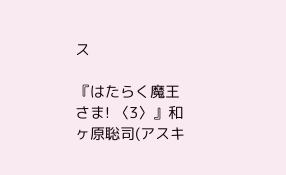ス

『はたらく魔王さま! 〈3〉』和ヶ原聡司(アスキ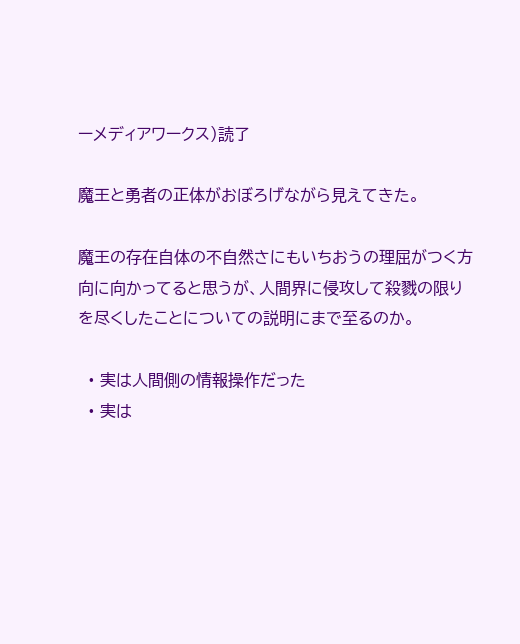ーメディアワークス)読了

魔王と勇者の正体がおぼろげながら見えてきた。

魔王の存在自体の不自然さにもいちおうの理屈がつく方向に向かってると思うが、人間界に侵攻して殺戮の限りを尽くしたことについての説明にまで至るのか。

  • 実は人間側の情報操作だった
  • 実は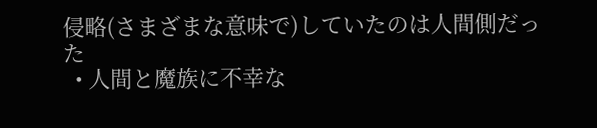侵略(さまざまな意味で)していたのは人間側だった
  • 人間と魔族に不幸な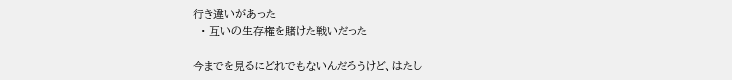行き違いがあった
  • 互いの生存権を賭けた戦いだった

今までを見るにどれでもないんだろうけど、はたし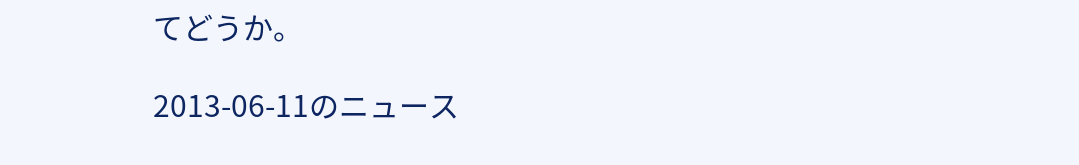てどうか。

2013-06-11のニュース